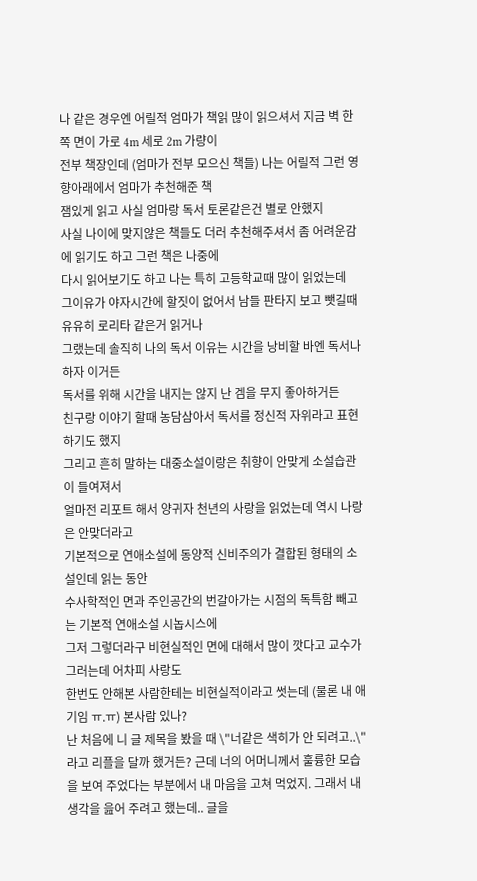나 같은 경우엔 어릴적 엄마가 책읽 많이 읽으셔서 지금 벽 한쪽 면이 가로 4m 세로 2m 가량이
전부 책장인데 (엄마가 전부 모으신 책들) 나는 어릴적 그런 영향아래에서 엄마가 추천해준 책
잼있게 읽고 사실 엄마랑 독서 토론같은건 별로 안했지
사실 나이에 맞지않은 책들도 더러 추천해주셔서 좀 어려운감에 읽기도 하고 그런 책은 나중에
다시 읽어보기도 하고 나는 특히 고등학교때 많이 읽었는데
그이유가 야자시간에 할짓이 없어서 남들 판타지 보고 뺏길때 유유히 로리타 같은거 읽거나
그랬는데 솔직히 나의 독서 이유는 시간을 낭비할 바엔 독서나 하자 이거든
독서를 위해 시간을 내지는 않지 난 겜을 무지 좋아하거든
친구랑 이야기 할때 농담삼아서 독서를 정신적 자위라고 표현하기도 했지
그리고 흔히 말하는 대중소설이랑은 취향이 안맞게 소설습관이 들여져서
얼마전 리포트 해서 양귀자 천년의 사랑을 읽었는데 역시 나랑은 안맞더라고
기본적으로 연애소설에 동양적 신비주의가 결합된 형태의 소설인데 읽는 동안
수사학적인 면과 주인공간의 번갈아가는 시점의 독특함 빼고는 기본적 연애소설 시놉시스에
그저 그렇더라구 비현실적인 면에 대해서 많이 깟다고 교수가 그러는데 어차피 사랑도
한번도 안해본 사람한테는 비현실적이라고 썻는데 (물론 내 애기임 ㅠ.ㅠ) 본사람 있나?
난 처음에 니 글 제목을 봤을 때 \"너같은 색히가 안 되려고..\" 라고 리플을 달까 했거든? 근데 너의 어머니께서 훌륭한 모습을 보여 주었다는 부분에서 내 마음을 고쳐 먹었지. 그래서 내 생각을 읊어 주려고 했는데.. 글을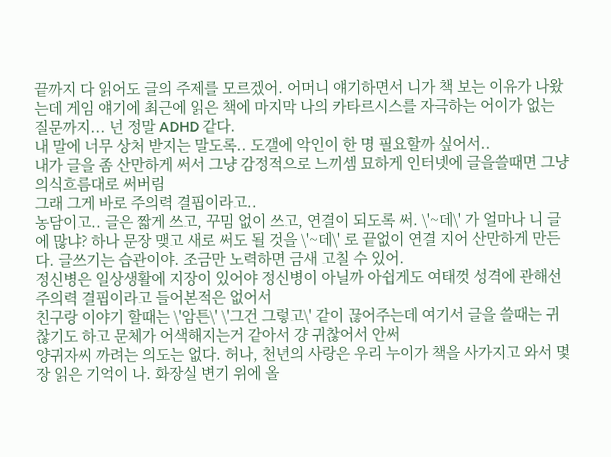끝까지 다 읽어도 글의 주제를 모르겠어. 어머니 얘기하면서 니가 책 보는 이유가 나왔는데 게임 얘기에 최근에 읽은 책에 마지막 나의 카타르시스를 자극하는 어이가 없는 질문까지... 넌 정말 ADHD 같다.
내 말에 너무 상처 받지는 말도록.. 도갤에 악인이 한 명 필요할까 싶어서..
내가 글을 좀 산만하게 써서 그냥 감정적으로 느끼셈 묘하게 인터넷에 글을쓸때면 그냥 의식흐름대로 써버림
그래 그게 바로 주의력 결핍이라고..
농담이고.. 글은 짧게 쓰고, 꾸밈 없이 쓰고, 연결이 되도록 써. \'~데\' 가 얼마나 니 글에 많냐? 하나 문장 맺고 새로 써도 될 것을 \'~데\' 로 끝없이 연결 지어 산만하게 만든다. 글쓰기는 습관이야. 조금만 노력하면 금새 고칠 수 있어.
정신병은 일상생활에 지장이 있어야 정신병이 아닐까 아쉽게도 여태껏 성격에 관해선 주의력 결핍이라고 들어본적은 없어서
친구랑 이야기 할때는 \'암튼\' \'그건 그렇고\' 같이 끊어주는데 여기서 글을 쓸때는 귀찮기도 하고 문체가 어색해지는거 같아서 걍 귀찮어서 안써
양귀자씨 까려는 의도는 없다. 허나, 천년의 사랑은 우리 누이가 책을 사가지고 와서 몇 장 읽은 기억이 나. 화장실 변기 위에 올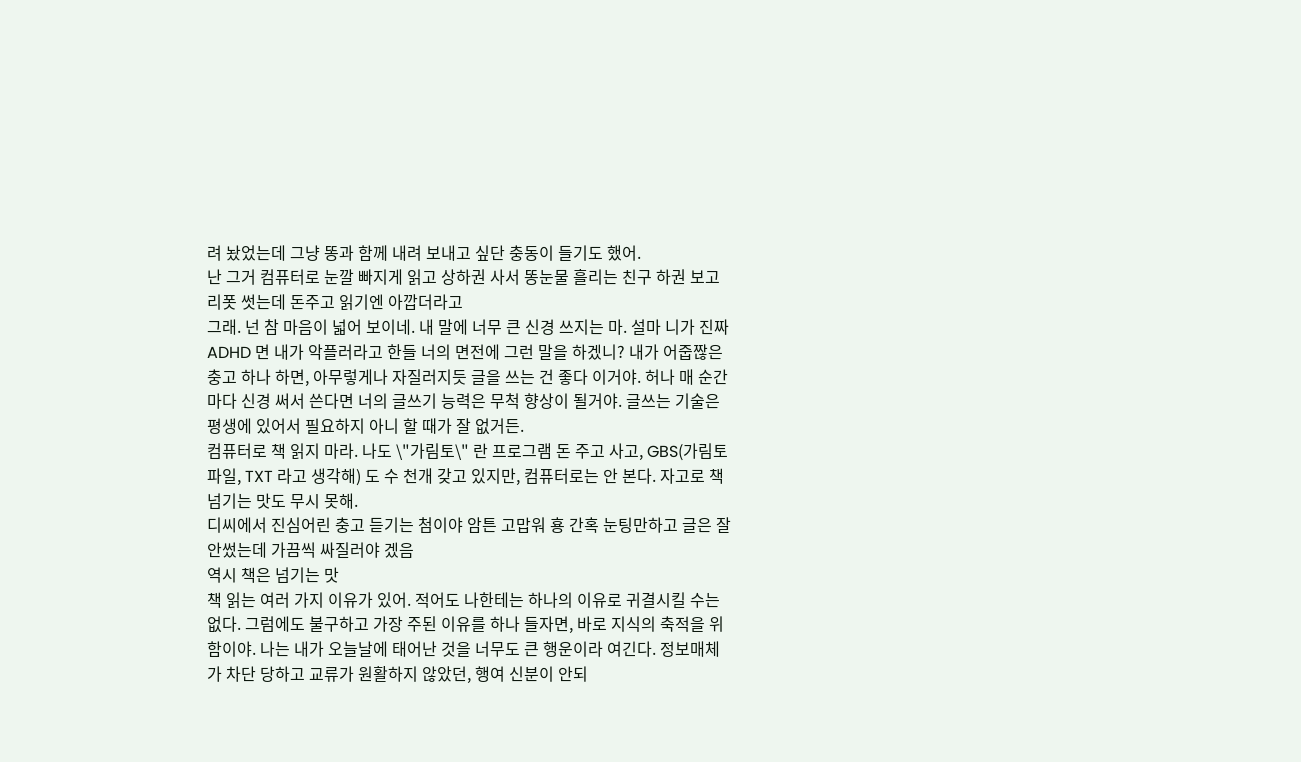려 놨었는데 그냥 똥과 함께 내려 보내고 싶단 충동이 들기도 했어.
난 그거 컴퓨터로 눈깔 빠지게 읽고 상하권 사서 똥눈물 흘리는 친구 하권 보고 리폿 썻는데 돈주고 읽기엔 아깝더라고
그래. 넌 참 마음이 넓어 보이네. 내 말에 너무 큰 신경 쓰지는 마. 설마 니가 진짜 ADHD 면 내가 악플러라고 한들 너의 면전에 그런 말을 하겠니? 내가 어줍짢은 충고 하나 하면, 아무렇게나 자질러지듯 글을 쓰는 건 좋다 이거야. 허나 매 순간마다 신경 써서 쓴다면 너의 글쓰기 능력은 무척 향상이 될거야. 글쓰는 기술은 평생에 있어서 필요하지 아니 할 때가 잘 없거든.
컴퓨터로 책 읽지 마라. 나도 \"가림토\" 란 프로그램 돈 주고 사고, GBS(가림토 파일, TXT 라고 생각해) 도 수 천개 갖고 있지만, 컴퓨터로는 안 본다. 자고로 책 넘기는 맛도 무시 못해.
디씨에서 진심어린 충고 듣기는 첨이야 암튼 고맙워 횽 간혹 눈팅만하고 글은 잘 안썼는데 가끔씩 싸질러야 겠음
역시 책은 넘기는 맛
책 읽는 여러 가지 이유가 있어. 적어도 나한테는 하나의 이유로 귀결시킬 수는 없다. 그럼에도 불구하고 가장 주된 이유를 하나 들자면, 바로 지식의 축적을 위함이야. 나는 내가 오늘날에 태어난 것을 너무도 큰 행운이라 여긴다. 정보매체가 차단 당하고 교류가 원활하지 않았던, 행여 신분이 안되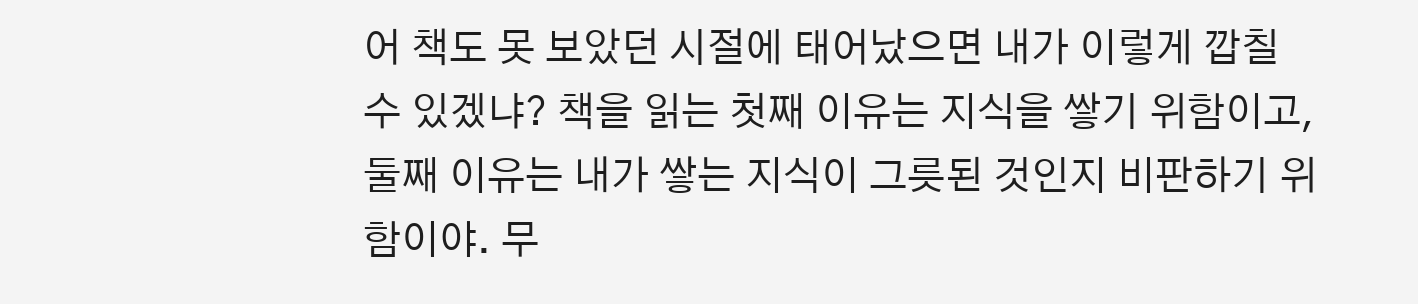어 책도 못 보았던 시절에 태어났으면 내가 이렇게 깝칠 수 있겠냐? 책을 읽는 첫째 이유는 지식을 쌓기 위함이고, 둘째 이유는 내가 쌓는 지식이 그릇된 것인지 비판하기 위함이야. 무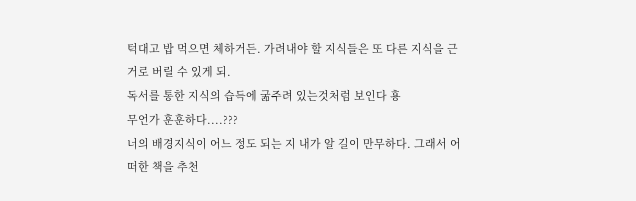턱대고 밥 먹으면 체하거든. 가려내야 할 지식들은 또 다른 지식을 근거로 버릴 수 있게 되.
독서를 통한 지식의 습득에 굶주려 있는것처럼 보인다 횽
무언가 훈훈하다....???
너의 배경지식이 어느 정도 되는 지 내가 알 길이 만무하다. 그래서 어떠한 책을 추천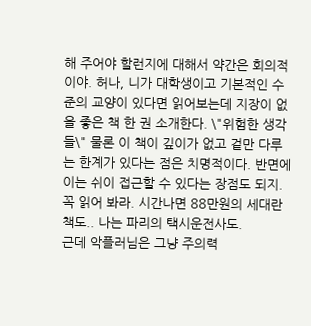해 주어야 할런지에 대해서 약간은 회의적이야. 허나, 니가 대학생이고 기본적인 수준의 교양이 있다면 읽어보는데 지장이 없을 좋은 책 한 권 소개한다. \"위험한 생각들\" 물론 이 책이 깊이가 없고 겉만 다루는 한계가 있다는 점은 치명적이다. 반면에 이는 쉬이 접근할 수 있다는 장점도 되지. 꼭 읽어 봐라. 시간나면 88만원의 세대란 책도.. 나는 파리의 택시운전사도.
근데 악플러님은 그냥 주의력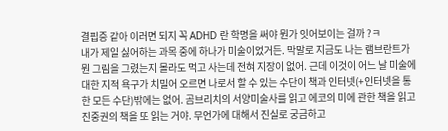결핍증 같아 이러면 되지 꼭 ADHD 란 학명을 써야 뭔가 잇어보이는 걸까 ?ㅋ
내가 제일 싫어하는 과목 중에 하나가 미술이었거든. 막말로 지금도 나는 램브란트가 뭔 그림을 그렸는지 몰라도 먹고 사는데 전혀 지장이 없어. 근데 이것이 어느 날 미술에 대한 지적 욕구가 치밀어 오르면 나로서 할 수 있는 수단이 책과 인터넷(+인터넷을 통한 모든 수단)밖에는 없어. 곰브리치의 서양미술사를 읽고 에코의 미에 관한 책을 읽고 진중권의 책을 또 읽는 거야. 무언가에 대해서 진실로 궁금하고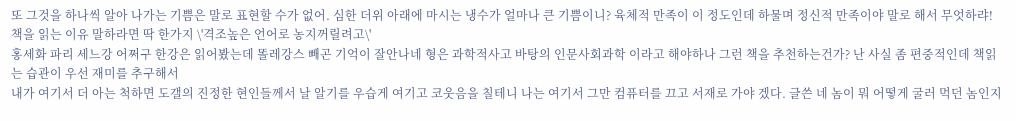또 그것을 하나씩 알아 나가는 기쁨은 말로 표현할 수가 없어. 심한 더위 아래에 마시는 냉수가 얼마나 큰 기쁨이니? 육체적 만족이 이 정도인데 하물며 정신적 만족이야 말로 해서 무엇하랴!
책을 읽는 이유 말하라면 딱 한가지 \'격조높은 언어로 농지꺼릴려고\'
홍세화 파리 세느강 어쩌구 한강은 읽어봤는데 똘레강스 빼곤 기억이 잘안나네 형은 과학적사고 바탕의 인문사회과학 이라고 해야하나 그런 책을 추천하는건가? 난 사실 좀 편중적인데 책읽는 습관이 우선 재미를 추구해서
내가 여기서 더 아는 척하면 도갤의 진정한 현인들께서 날 알기를 우습게 여기고 코웃음을 칠테니 나는 여기서 그만 컴퓨터를 끄고 서재로 가야 겠다. 글쓴 네 놈이 뭐 어떻게 굴러 먹던 놈인지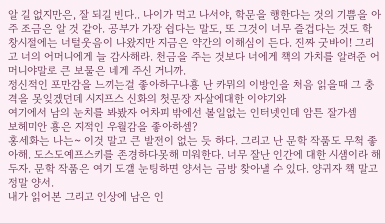알 길 없지만은, 잘 되길 빈다.. 나이가 먹고 나서야, 학문을 행한다는 것의 기쁨을 아주 조금은 알 것 같아. 공부가 가장 쉽다는 말도, 또 그것이 너무 즐겁다는 것도 학창시절에는 너털웃음이 나왔지만 지금은 약간의 이해심이 든다. 진짜 굿바이! 그리고 너의 어머니에게 늘 감사해라. 천금을 주는 것보다 너에게 책의 가치를 알려준 어머니야말로 큰 보물은 네게 주신 거니까.
정신적인 포만감을 느끼는걸 좋아하구나횽 난 카뮈의 이방인을 처음 읽을때 그 충격을 못잊겠던데 시지프스 신화의 첫문장 자살에대한 이야기와
여기에서 남의 눈치를 봐봤자 어차피 밖에선 볼일없는 인터넷인데 암튼 잘가셈
보헤미안 횽은 지적인 우월감을 좋아하셈?
홍세화는 나는~ 이것 말고 큰 발전이 없는 듯 하다. 그리고 난 문학 작품도 무척 좋아해. 도스도예프스키를 존경하다못해 미워한다. 너무 잘난 인간에 대한 시샘이라 해두자. 문학 작품은 여기 도갤 눈팅하면 양서는 금방 찾아낼 수 있다. 양귀자 책 말고 정말 양서.
내가 읽어본 그리고 인상에 남은 인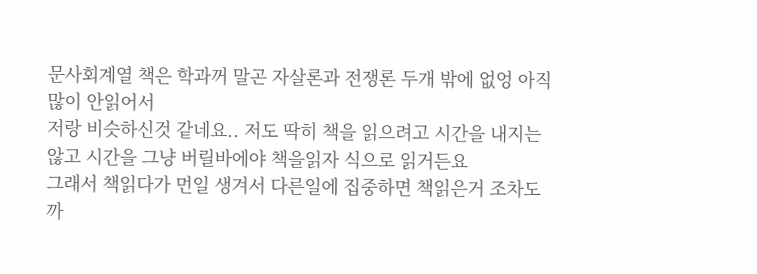문사회계열 책은 학과꺼 말곤 자살론과 전쟁론 두개 밖에 없엉 아직 많이 안읽어서
저랑 비슷하신것 같네요.. 저도 딱히 책을 읽으려고 시간을 내지는 않고 시간을 그냥 버릴바에야 책을읽자 식으로 읽거든요
그래서 책읽다가 먼일 생겨서 다른일에 집중하면 책읽은거 조차도 까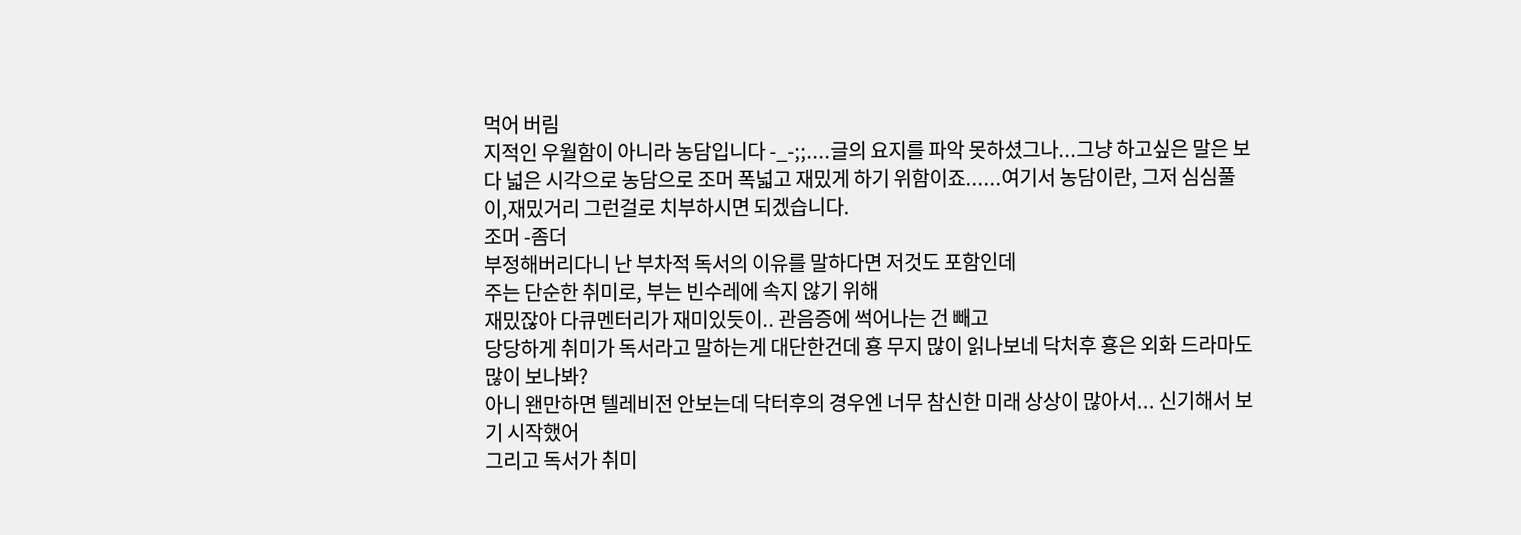먹어 버림
지적인 우월함이 아니라 농담입니다 -_-;;....글의 요지를 파악 못하셨그나...그냥 하고싶은 말은 보다 넓은 시각으로 농담으로 조머 폭넓고 재밌게 하기 위함이죠......여기서 농담이란, 그저 심심풀이,재밌거리 그런걸로 치부하시면 되겠습니다.
조머 -좀더
부정해버리다니 난 부차적 독서의 이유를 말하다면 저것도 포함인데
주는 단순한 취미로, 부는 빈수레에 속지 않기 위해
재밌잖아 다큐멘터리가 재미있듯이.. 관음증에 썩어나는 건 빼고
당당하게 취미가 독서라고 말하는게 대단한건데 횽 무지 많이 읽나보네 닥처후 횽은 외화 드라마도 많이 보나봐?
아니 왠만하면 텔레비전 안보는데 닥터후의 경우엔 너무 참신한 미래 상상이 많아서... 신기해서 보기 시작했어
그리고 독서가 취미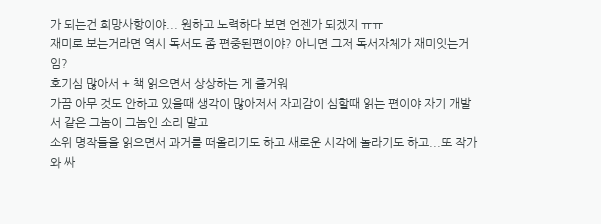가 되는건 희망사항이야... 원하고 노력하다 보면 언젠가 되겠지 ㅠㅠ
재미로 보는거라면 역시 독서도 좀 편중된편이야? 아니면 그저 독서자체가 재미잇는거임?
호기심 많아서 + 책 읽으면서 상상하는 게 즐거워
가끔 아무 것도 안하고 있을때 생각이 많아저서 자괴감이 심할때 읽는 편이야 자기 개발서 같은 그놈이 그놈인 소리 말고
소위 명작들을 읽으면서 과거를 떠올리기도 하고 새로운 시각에 놀라기도 하고...또 작가와 싸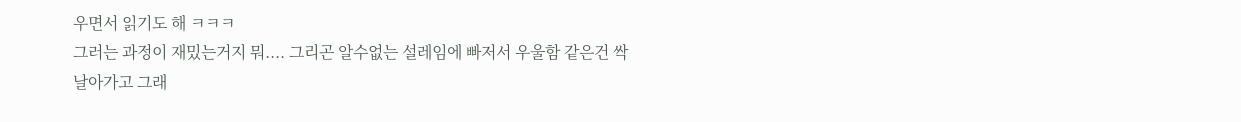우면서 읽기도 해 ㅋㅋㅋ
그러는 과정이 재밌는거지 뭐.... 그리곤 알수없는 설레임에 빠저서 우울함 같은건 싹 날아가고 그래